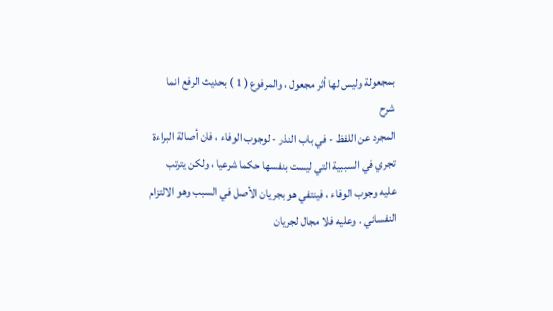بمجعولة وليس لها أثر مجعول ، والمرفوع ( 1 ) بحديث الرفع انما
شرح
المجرد عن اللفظ - في باب النذر - لوجوب الوفاء ، فان أصالة البراءة
تجري في السببية التي ليست بنفسها حكما شرعيا ، ولكن يترتب
عليه وجوب الوفاء ، فينتفي هو بجريان الأصل في السبب وهو الالتزام
النفساني . وعليه فلا مجال لجريان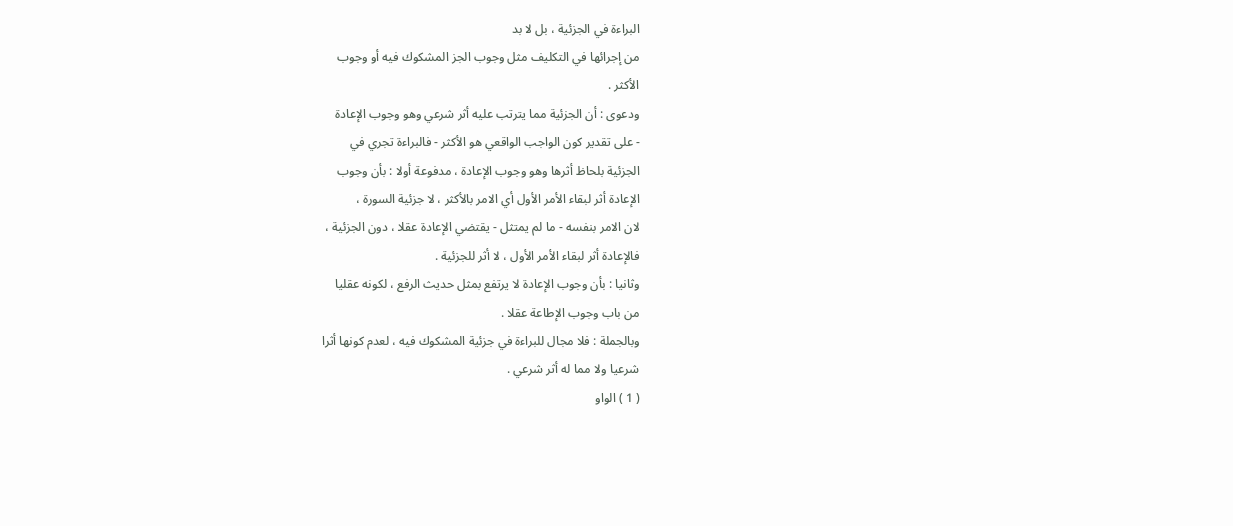البراءة في الجزئية ، بل لا بد
من إجرائها في التكليف مثل وجوب الجز المشكوك فيه أو وجوب
الأكثر .
ودعوى : أن الجزئية مما يترتب عليه أثر شرعي وهو وجوب الإعادة
- على تقدير كون الواجب الواقعي هو الأكثر - فالبراءة تجري في
الجزئية بلحاظ أثرها وهو وجوب الإعادة ، مدفوعة أولا : بأن وجوب
الإعادة أثر لبقاء الأمر الأول أي الامر بالأكثر ، لا جزئية السورة ،
لان الامر بنفسه - ما لم يمتثل - يقتضي الإعادة عقلا ، دون الجزئية ،
فالإعادة أثر لبقاء الأمر الأول ، لا أثر للجزئية .
وثانيا : بأن وجوب الإعادة لا يرتفع بمثل حديث الرفع ، لكونه عقليا
من باب وجوب الإطاعة عقلا .
وبالجملة : فلا مجال للبراءة في جزئية المشكوك فيه ، لعدم كونها أثرا
شرعيا ولا مما له أثر شرعي .
( 1 ) الواو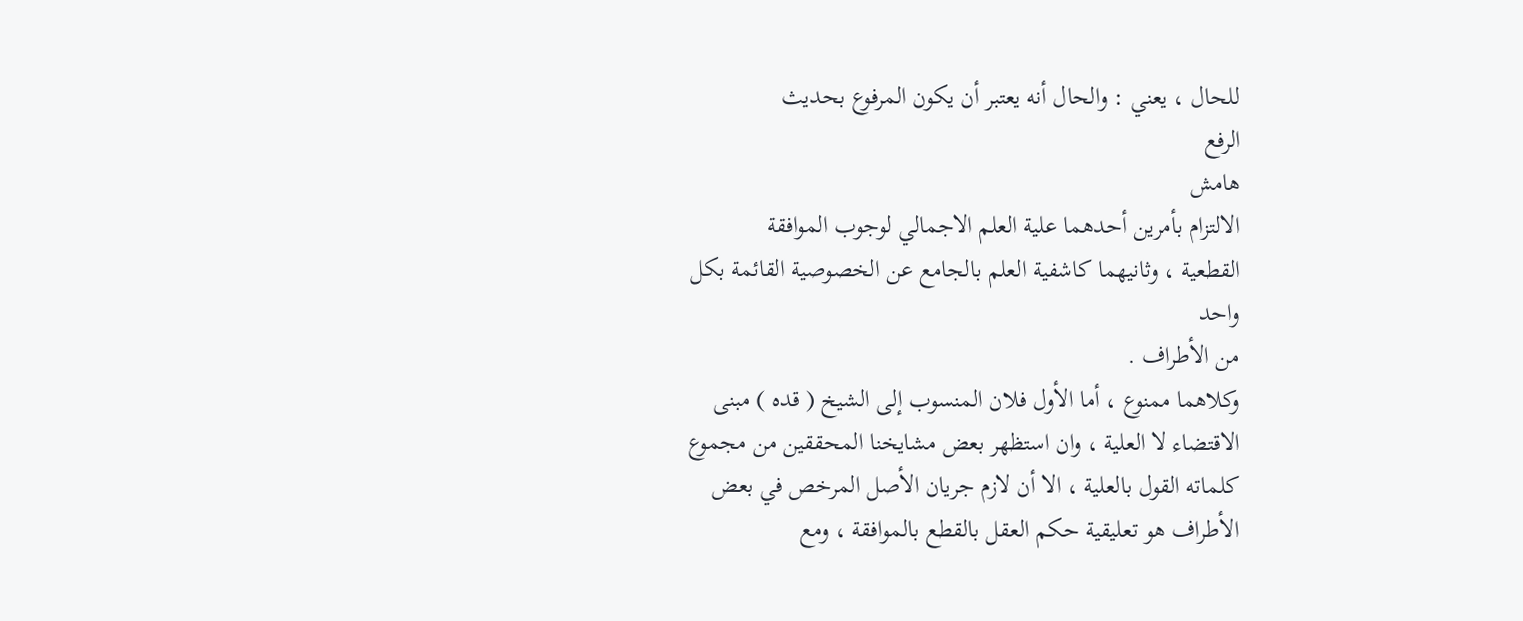للحال ، يعني : والحال أنه يعتبر أن يكون المرفوع بحديث
الرفع
هامش
الالتزام بأمرين أحدهما علية العلم الاجمالي لوجوب الموافقة
القطعية ، وثانيهما كاشفية العلم بالجامع عن الخصوصية القائمة بكل
واحد
من الأطراف .
وكلاهما ممنوع ، أما الأول فلان المنسوب إلى الشيخ ( قده ) مبنى
الاقتضاء لا العلية ، وان استظهر بعض مشايخنا المحققين من مجموع
كلماته القول بالعلية ، الا أن لازم جريان الأصل المرخص في بعض
الأطراف هو تعليقية حكم العقل بالقطع بالموافقة ، ومع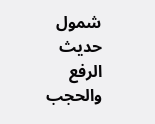شمول
حديث
الرفع والحجب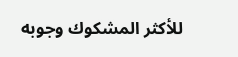للأكثر المشكوك وجوبه